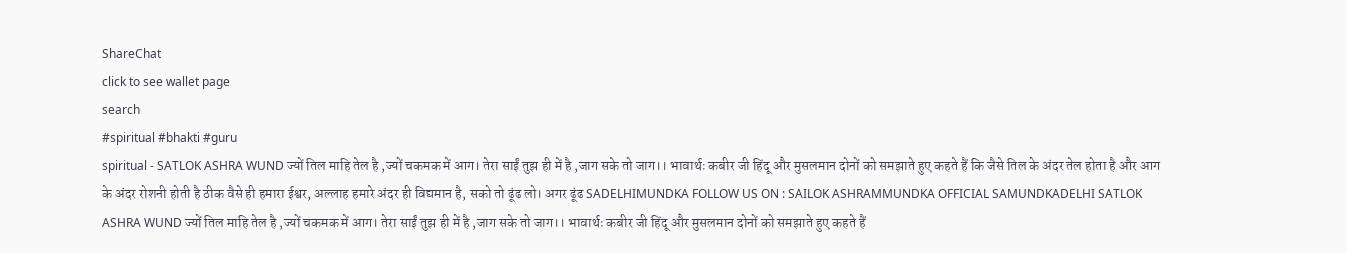ShareChat
click to see wallet page
search
#spiritual #bhakti #guru
spiritual - SATLOK ASHRA WUND ज्यों तिल माहि तेल है ,ज्यों चकमक में आग। तेरा साईं तुझ ही में है ,जाग सके तो जाग।। भावार्थः कबीर जी हिंदू और मुसलमान दोनों को समझाते हुए कहते हैं कि जैसे तिल के अंदर तेल होता है और आग के अंदर रोशनी होती है ठीक वैसे ही हमारा ईश्वर, अल्लाह हमारे अंदर ही विद्यमान है, सको तो ढूंढ लो। अगर ढूंढ SADELHIMUNDKA FOLLOW US ON : SAILOK ASHRAMMUNDKA OFFICIAL SAMUNDKADELHI SATLOK ASHRA WUND ज्यों तिल माहि तेल है ,ज्यों चकमक में आग। तेरा साईं तुझ ही में है ,जाग सके तो जाग।। भावार्थः कबीर जी हिंदू और मुसलमान दोनों को समझाते हुए कहते हैं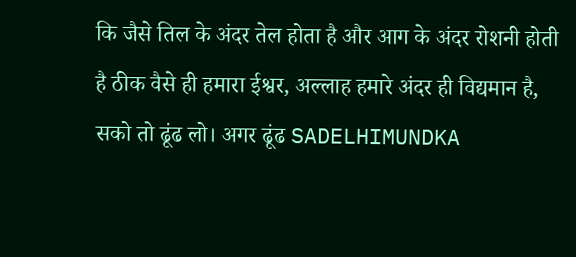कि जैसे तिल के अंदर तेल होता है और आग के अंदर रोशनी होती है ठीक वैसे ही हमारा ईश्वर, अल्लाह हमारे अंदर ही विद्यमान है, सको तो ढूंढ लो। अगर ढूंढ SADELHIMUNDKA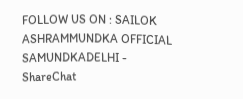FOLLOW US ON : SAILOK ASHRAMMUNDKA OFFICIAL SAMUNDKADELHI - ShareChat